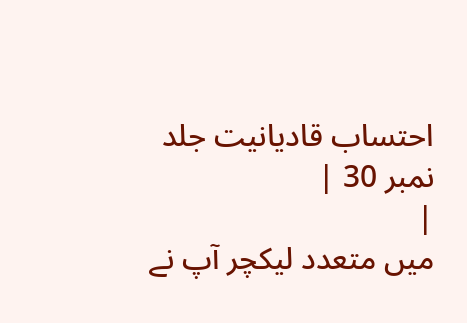احتساب قادیانیت جلد نمبر 30 |
|
میں متعدد لیکچر آپ نے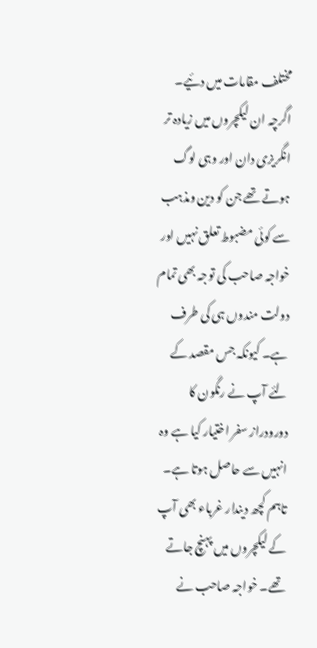مختلف مقامات میں دئیے۔ اگرچہ ان لیکچروں میں زیادہ تر انگریزی دان اور وہی لوگ ہوتے تھے جن کو دین ومذہب سے کوئی مضبوط تعلق نہیں اور خواجہ صاحب کی توجہ بھی تمام دولت مندوں ہی کی طرف ہے۔ کیونکہ جس مقصد کے لئے آپ نے رنگون کا دورودراز سفر اختیار کیا ہے وہ انہیں سے حاصل ہوتا ہے۔ تاہم کچھ دیندار غرباء بھی آپ کے لیکچروں میں پہنچ جاتے تھے۔ خواجہ صاحب نے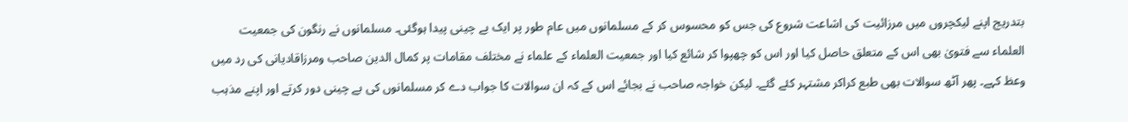بتدریج اپنے لیکچروں میں مرزائیت کی اشاعت شروع کی جس کو محسوس کر کے مسلمانوں میں عام طور پر ایک بے چینی پیدا ہوگئی۔ مسلمانوں نے رنگون کی جمعیت العلماء سے فتویٰ بھی اس کے متعلق حاصل کیا اور اس کو چھپوا کر شائع کیا اور جمعیت العلماء کے علماء نے مختلف مقامات پر کمال الدین صاحب ومرزاقادیانی کی رد میں وعظ کہے۔ پھر آٹھ سوالات بھی طبع کراکر مشتہر کئے گئے۔ لیکن خواجہ صاحب نے بجائے اس کے کہ ان سوالات کا جواب دے کر مسلمانوں کی بے چینی دور کرتے اور اپنے مذہب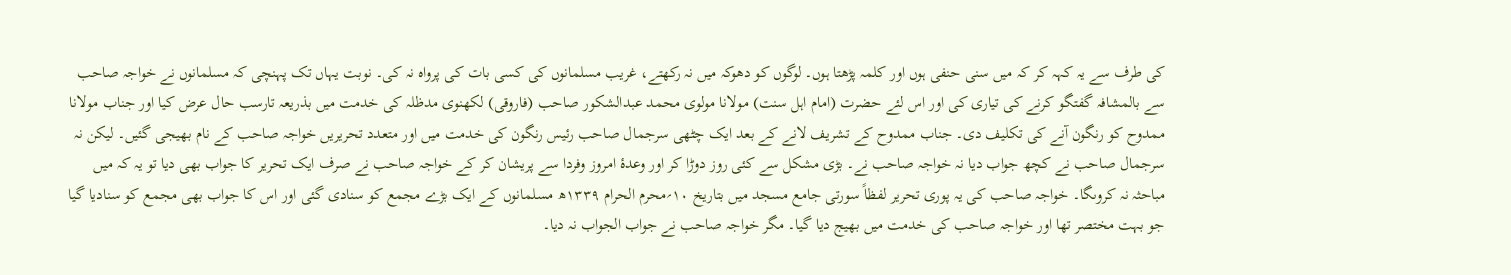کی طرف سے یہ کہہ کر کہ میں سنی حنفی ہوں اور کلمہ پڑھتا ہوں۔ لوگوں کو دھوکہ میں نہ رکھتے، غریب مسلمانوں کی کسی بات کی پرواہ نہ کی۔ نوبت یہاں تک پہنچی کہ مسلمانوں نے خواجہ صاحب سے بالمشافہ گفتگو کرنے کی تیاری کی اور اس لئے حضرت (امام اہل سنت) مولانا مولوی محمد عبدالشکور صاحب (فاروقی) لکھنوی مدظلہ کی خدمت میں بذریعہ تارسب حال عرض کیا اور جناب مولانا ممدوح کو رنگون آنے کی تکلیف دی۔ جناب ممدوح کے تشریف لانے کے بعد ایک چٹھی سرجمال صاحب رئیس رنگون کی خدمت میں اور متعدد تحریریں خواجہ صاحب کے نام بھیجی گئیں۔ لیکن نہ سرجمال صاحب نے کچھ جواب دیا نہ خواجہ صاحب نے۔ بڑی مشکل سے کئی روز دوڑا کر اور وعدۂ امروز وفردا سے پریشان کر کے خواجہ صاحب نے صرف ایک تحریر کا جواب بھی دیا تو یہ کہ میں مباحثہ نہ کروںگا۔ خواجہ صاحب کی یہ پوری تحریر لفظاً سورتی جامع مسجد میں بتاریخ ۱۰؍محرم الحرام ۱۳۳۹ھ مسلمانوں کے ایک بڑے مجمع کو سنادی گئی اور اس کا جواب بھی مجمع کو سنادیا گیا جو بہت مختصر تھا اور خواجہ صاحب کی خدمت میں بھیج دیا گیا۔ مگر خواجہ صاحب نے جواب الجواب نہ دیا۔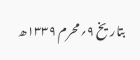بتاریخ ۹؍محرم ۱۳۳۹ھ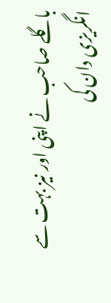باگلے صاحب نے اپنی اور نیز بہت سے انگریزی دان کی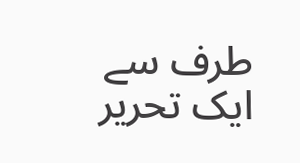طرف سے ایک تحریر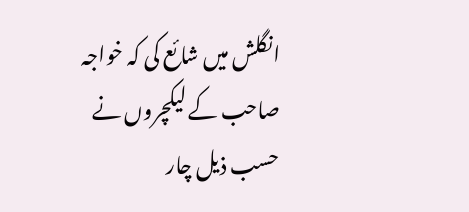انگلش میں شائع کی کہ خواجہ صاحب کے لیکچروں نے حسب ذیل چار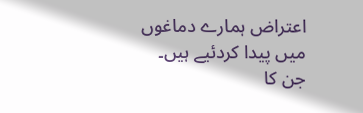اعتراض ہمارے دماغوں میں پیدا کردئیے ہیں۔ جن کا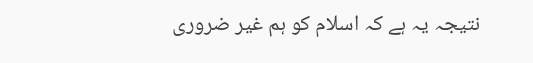نتیجہ یہ ہے کہ اسلام کو ہم غیر ضروری